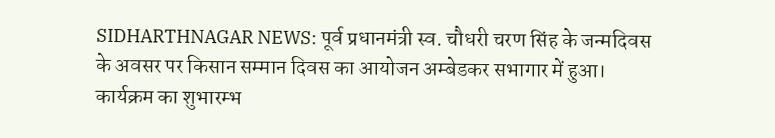SIDHARTHNAGAR NEWS: पूर्व प्रधानमंत्री स्व. चौधरी चरण सिंह के जन्मदिवस के अवसर पर किसान सम्मान दिवस का आयोजन अम्बेडकर सभागार में हुआ। कार्यक्रम का शुभारम्भ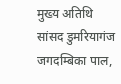मुख्य अतिथि सांसद डुमरियागंज जगदम्बिका पाल,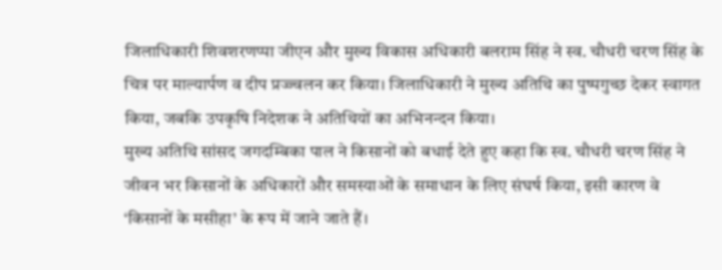जिलाधिकारी शिवशरणप्पा जीएन और मुख्य विकास अधिकारी बलराम सिंह ने स्व. चौधरी चरण सिंह के चित्र पर माल्यार्पण व दीप प्रज्ज्वलन कर किया। जिलाधिकारी ने मुख्य अतिथि का पुष्पगुच्छ देकर स्वागत किया, जबकि उपकृषि निदेशक ने अतिथियों का अभिनन्दन किया।
मुख्य अतिथि सांसद जगदम्बिका पाल ने किसानों को बधाई देते हुए कहा कि स्व. चौधरी चरण सिंह ने जीवन भर किसानों के अधिकारों और समस्याओं के समाधान के लिए संघर्ष किया, इसी कारण वे ‘किसानों के मसीहा’ के रूप में जाने जाते हैं।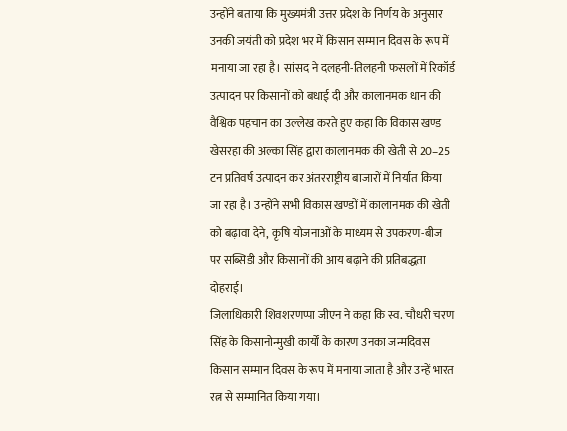उन्होंने बताया कि मुख्यमंत्री उत्तर प्रदेश के निर्णय के अनुसार उनकी जयंती को प्रदेश भर में किसान सम्मान दिवस के रूप में मनाया जा रहा है। सांसद ने दलहनी-तिलहनी फसलों में रिकॉर्ड उत्पादन पर किसानों को बधाई दी और कालानमक धान की वैश्विक पहचान का उल्लेख करते हुए कहा कि विकास खण्ड खेसरहा की अल्का सिंह द्वारा कालानमक की खेती से 20–25 टन प्रतिवर्ष उत्पादन कर अंतरराष्ट्रीय बाजारों में निर्यात किया जा रहा है। उन्होंने सभी विकास खण्डों में कालानमक की खेती को बढ़ावा देने, कृषि योजनाओं के माध्यम से उपकरण-बीज पर सब्सिडी और किसानों की आय बढ़ाने की प्रतिबद्धता दोहराई।
जिलाधिकारी शिवशरणप्पा जीएन ने कहा कि स्व. चौधरी चरण सिंह के किसानोन्मुखी कार्यों के कारण उनका जन्मदिवस किसान सम्मान दिवस के रूप में मनाया जाता है और उन्हें भारत रत्न से सम्मानित किया गया।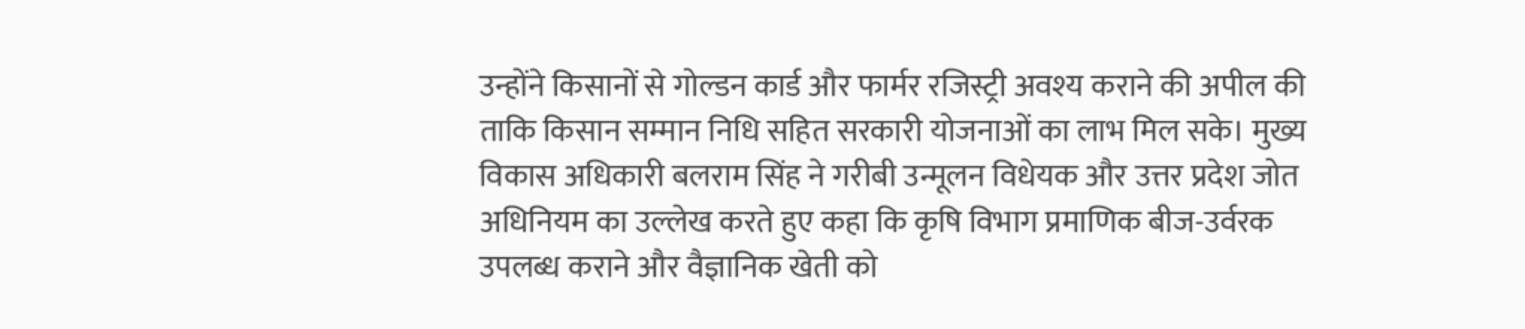उन्होंने किसानों से गोल्डन कार्ड और फार्मर रजिस्ट्री अवश्य कराने की अपील की ताकि किसान सम्मान निधि सहित सरकारी योजनाओं का लाभ मिल सके। मुख्य विकास अधिकारी बलराम सिंह ने गरीबी उन्मूलन विधेयक और उत्तर प्रदेश जोत अधिनियम का उल्लेख करते हुए कहा कि कृषि विभाग प्रमाणिक बीज-उर्वरक उपलब्ध कराने और वैज्ञानिक खेती को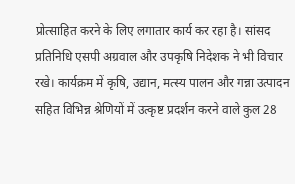प्रोत्साहित करने के लिए लगातार कार्य कर रहा है। सांसद प्रतिनिधि एसपी अग्रवाल और उपकृषि निदेशक ने भी विचार रखे। कार्यक्रम में कृषि, उद्यान, मत्स्य पालन और गन्ना उत्पादन सहित विभिन्न श्रेणियों में उत्कृष्ट प्रदर्शन करने वाले कुल 28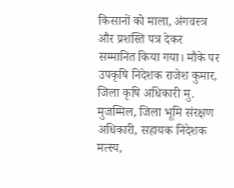किसानों को माला, अंगवस्त्र और प्रशस्ति पत्र देकर सम्मानित किया गया। मौके पर उपकृषि निदेशक राजेश कुमार, जिला कृषि अधिकारी मु. मुजम्मिल, जिला भूमि संरक्षण अधिकारी, सहायक निदेशक मत्स्य,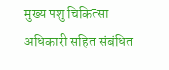मुख्य पशु चिकित्सा अधिकारी सहित संबंधित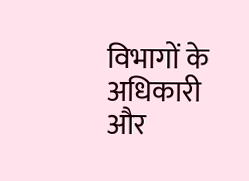विभागों के अधिकारी और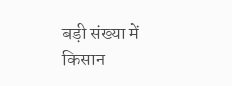बड़ी संख्या में किसान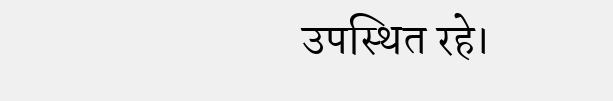उपस्थित रहे।